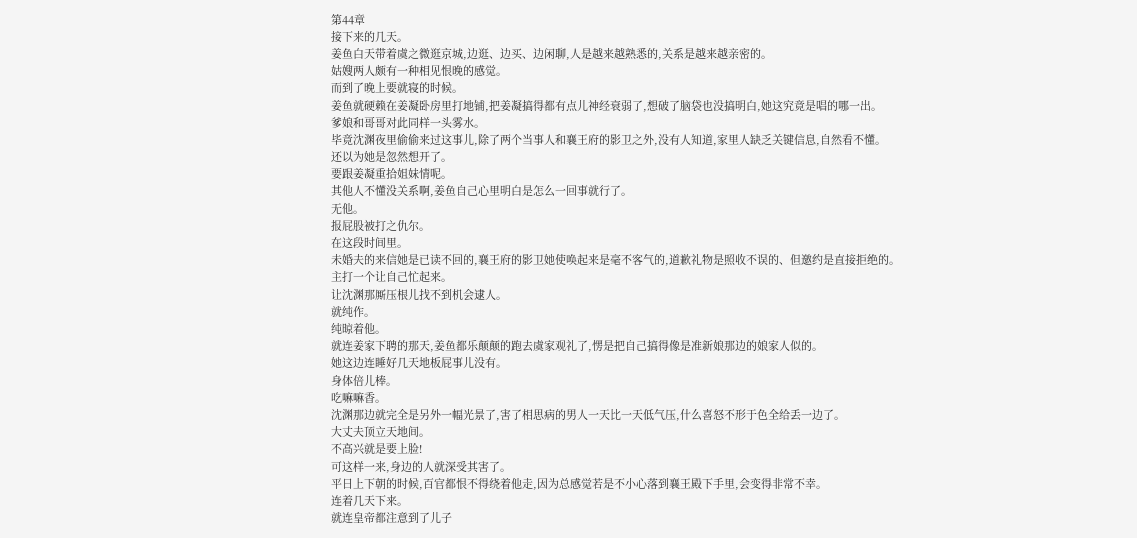第44章
接下来的几天。
姜鱼白天带着虞之微逛京城,边逛、边买、边闲聊,人是越来越熟悉的,关系是越来越亲密的。
姑嫂两人颇有一种相见恨晚的感觉。
而到了晚上要就寝的时候。
姜鱼就硬赖在姜凝卧房里打地铺,把姜凝搞得都有点儿神经衰弱了,想破了脑袋也没搞明白,她这究竟是唱的哪一出。
爹娘和哥哥对此同样一头雾水。
毕竟沈渊夜里偷偷来过这事儿,除了两个当事人和襄王府的影卫之外,没有人知道,家里人缺乏关键信息,自然看不懂。
还以为她是忽然想开了。
要跟姜凝重拾姐妹情呢。
其他人不懂没关系啊,姜鱼自己心里明白是怎么一回事就行了。
无他。
报屁股被打之仇尔。
在这段时间里。
未婚夫的来信她是已读不回的,襄王府的影卫她使唤起来是毫不客气的,道歉礼物是照收不误的、但邀约是直接拒绝的。
主打一个让自己忙起来。
让沈渊那厮压根儿找不到机会逮人。
就纯作。
纯晾着他。
就连姜家下聘的那天,姜鱼都乐颠颠的跑去虞家观礼了,愣是把自己搞得像是准新娘那边的娘家人似的。
她这边连睡好几天地板屁事儿没有。
身体倍儿棒。
吃嘛嘛香。
沈渊那边就完全是另外一幅光景了,害了相思病的男人一天比一天低气压,什么喜怒不形于色全给丢一边了。
大丈夫顶立天地间。
不高兴就是要上脸!
可这样一来,身边的人就深受其害了。
平日上下朝的时候,百官都恨不得绕着他走,因为总感觉若是不小心落到襄王殿下手里,会变得非常不幸。
连着几天下来。
就连皇帝都注意到了儿子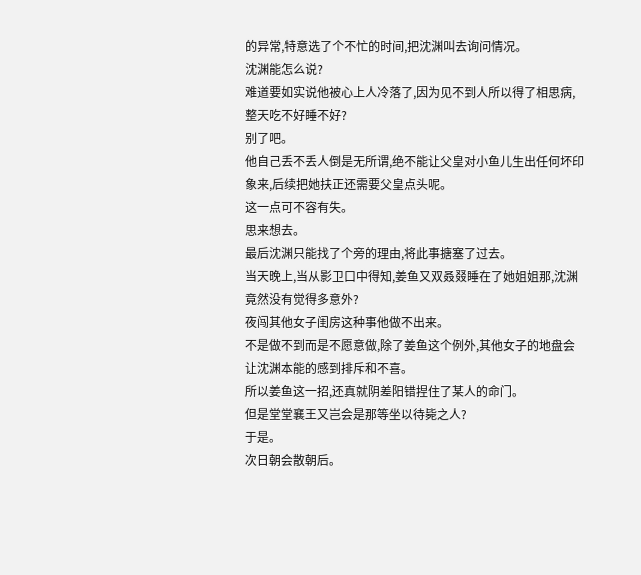的异常,特意选了个不忙的时间,把沈渊叫去询问情况。
沈渊能怎么说?
难道要如实说他被心上人冷落了,因为见不到人所以得了相思病,整天吃不好睡不好?
别了吧。
他自己丢不丢人倒是无所谓,绝不能让父皇对小鱼儿生出任何坏印象来,后续把她扶正还需要父皇点头呢。
这一点可不容有失。
思来想去。
最后沈渊只能找了个旁的理由,将此事搪塞了过去。
当天晚上,当从影卫口中得知,姜鱼又双叒叕睡在了她姐姐那,沈渊竟然没有觉得多意外?
夜闯其他女子闺房这种事他做不出来。
不是做不到而是不愿意做,除了姜鱼这个例外,其他女子的地盘会让沈渊本能的感到排斥和不喜。
所以姜鱼这一招,还真就阴差阳错捏住了某人的命门。
但是堂堂襄王又岂会是那等坐以待毙之人?
于是。
次日朝会散朝后。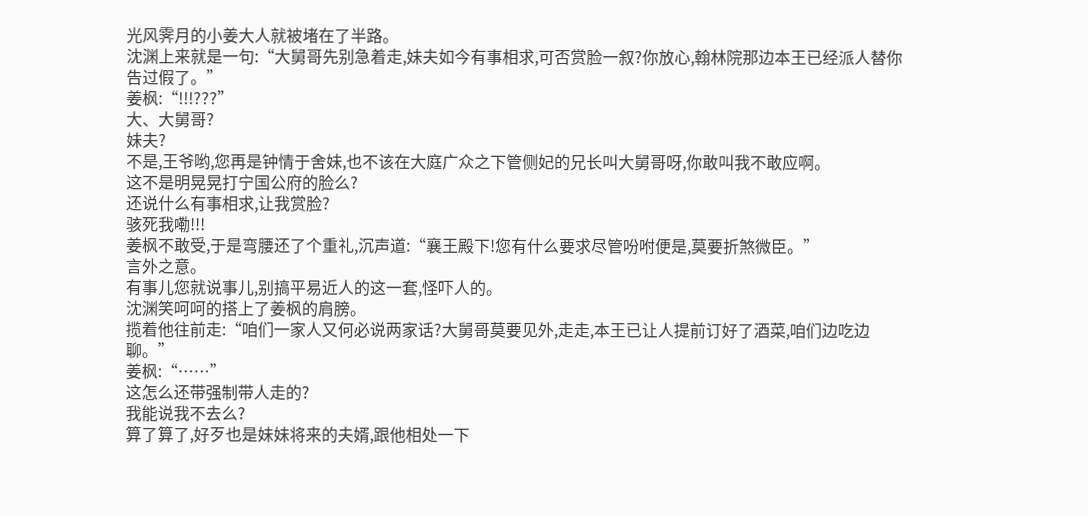光风霁月的小姜大人就被堵在了半路。
沈渊上来就是一句:“大舅哥先别急着走,妹夫如今有事相求,可否赏脸一叙?你放心,翰林院那边本王已经派人替你告过假了。”
姜枫:“!!!???”
大、大舅哥?
妹夫?
不是,王爷哟,您再是钟情于舍妹,也不该在大庭广众之下管侧妃的兄长叫大舅哥呀,你敢叫我不敢应啊。
这不是明晃晃打宁国公府的脸么?
还说什么有事相求,让我赏脸?
骇死我嘞!!!
姜枫不敢受,于是弯腰还了个重礼,沉声道:“襄王殿下!您有什么要求尽管吩咐便是,莫要折煞微臣。”
言外之意。
有事儿您就说事儿,别搞平易近人的这一套,怪吓人的。
沈渊笑呵呵的搭上了姜枫的肩膀。
揽着他往前走:“咱们一家人又何必说两家话?大舅哥莫要见外,走走,本王已让人提前订好了酒菜,咱们边吃边聊。”
姜枫:“……”
这怎么还带强制带人走的?
我能说我不去么?
算了算了,好歹也是妹妹将来的夫婿,跟他相处一下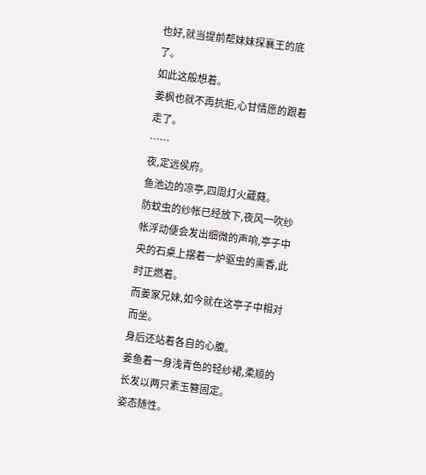也好,就当提前帮妹妹探襄王的底了。
如此这般想着。
姜枫也就不再抗拒,心甘情愿的跟着走了。
……
夜,定远侯府。
鱼池边的凉亭,四周灯火葳蕤。
防蚊虫的纱帐已经放下,夜风一吹纱帐浮动便会发出细微的声响,亭子中央的石桌上摆着一炉驱虫的熏香,此时正燃着。
而姜家兄妹,如今就在这亭子中相对而坐。
身后还站着各自的心腹。
姜鱼着一身浅青色的轻纱裙,柔顺的长发以两只素玉簪固定。
姿态随性。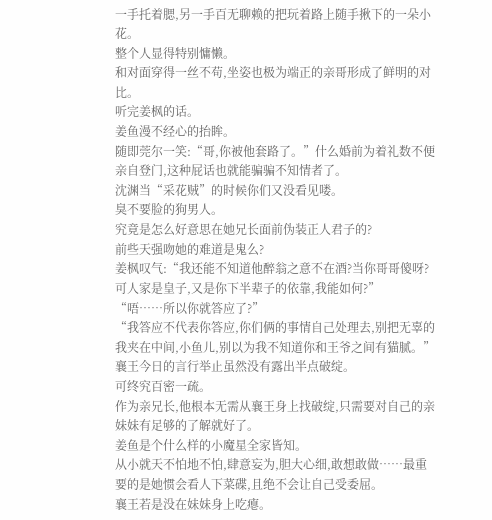一手托着腮,另一手百无聊赖的把玩着路上随手揪下的一朵小花。
整个人显得特别慵懒。
和对面穿得一丝不苟,坐姿也极为端正的亲哥形成了鲜明的对比。
听完姜枫的话。
姜鱼漫不经心的抬眸。
随即莞尔一笑:“哥,你被他套路了。”什么婚前为着礼数不便亲自登门,这种屁话也就能骗骗不知情者了。
沈渊当“采花贼”的时候你们又没看见喽。
臭不要脸的狗男人。
究竟是怎么好意思在她兄长面前伪装正人君子的?
前些天强吻她的难道是鬼么?
姜枫叹气:“我还能不知道他醉翁之意不在酒?当你哥哥傻呀?可人家是皇子,又是你下半辈子的依靠,我能如何?”
“唔……所以你就答应了?”
“我答应不代表你答应,你们俩的事情自己处理去,别把无辜的我夹在中间,小鱼儿,别以为我不知道你和王爷之间有猫腻。”
襄王今日的言行举止虽然没有露出半点破绽。
可终究百密一疏。
作为亲兄长,他根本无需从襄王身上找破绽,只需要对自己的亲妹妹有足够的了解就好了。
姜鱼是个什么样的小魔星全家皆知。
从小就天不怕地不怕,肆意妄为,胆大心细,敢想敢做……最重要的是她惯会看人下菜碟,且绝不会让自己受委屈。
襄王若是没在妹妹身上吃瘪。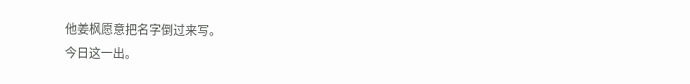他姜枫愿意把名字倒过来写。
今日这一出。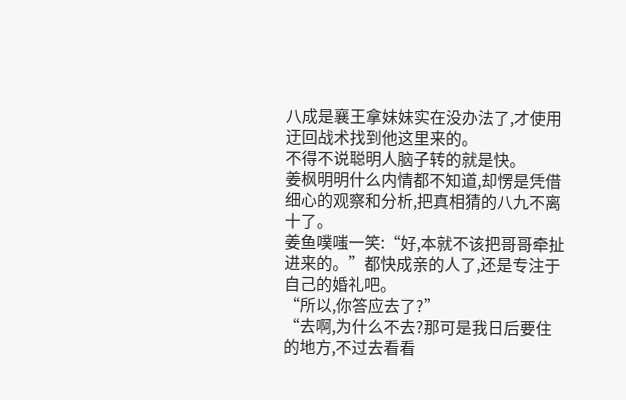八成是襄王拿妹妹实在没办法了,才使用迂回战术找到他这里来的。
不得不说聪明人脑子转的就是快。
姜枫明明什么内情都不知道,却愣是凭借细心的观察和分析,把真相猜的八九不离十了。
姜鱼噗嗤一笑:“好,本就不该把哥哥牵扯进来的。”都快成亲的人了,还是专注于自己的婚礼吧。
“所以,你答应去了?”
“去啊,为什么不去?那可是我日后要住的地方,不过去看看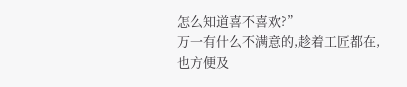怎么知道喜不喜欢?”
万一有什么不满意的,趁着工匠都在,也方便及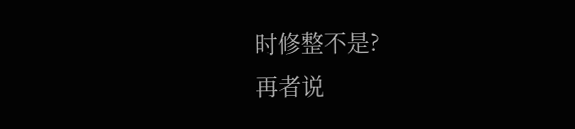时修整不是?
再者说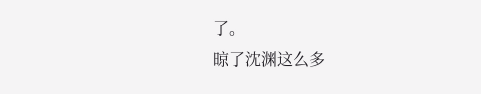了。
晾了沈渊这么多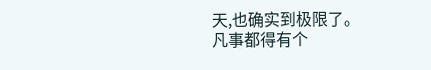天,也确实到极限了。
凡事都得有个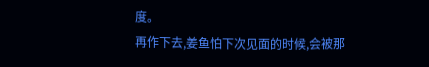度。
再作下去,姜鱼怕下次见面的时候,会被那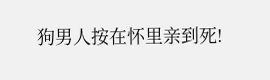狗男人按在怀里亲到死!